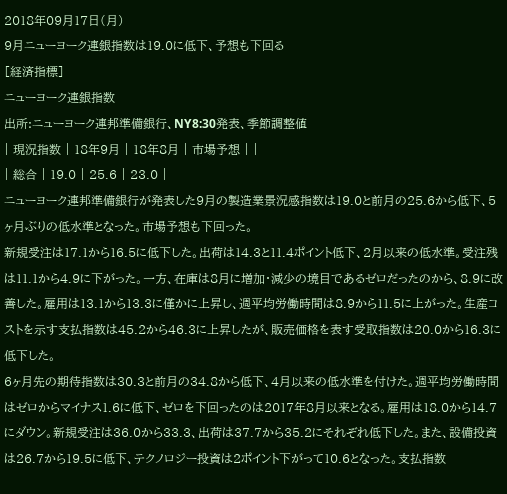2018年09月17日(月)
9月ニューヨーク連銀指数は19.0に低下、予想も下回る
[経済指標]
ニューヨーク連銀指数
出所:ニューヨーク連邦準備銀行、NY8:30発表、季節調整値
| 現況指数 | 18年9月 | 18年8月 | 市場予想 | |
| 総合 | 19.0 | 25.6 | 23.0 |
ニューヨーク連邦準備銀行が発表した9月の製造業景況感指数は19.0と前月の25.6から低下、5ヶ月ぶりの低水準となった。市場予想も下回った。
新規受注は17.1から16.5に低下した。出荷は14.3と11.4ポイント低下、2月以来の低水準。受注残は11.1から4.9に下がった。一方、在庫は8月に増加・減少の境目であるゼロだったのから、8.9に改善した。雇用は13.1から13.3に僅かに上昇し、週平均労働時間は8.9から11.5に上がった。生産コストを示す支払指数は45.2から46.3に上昇したが、販売価格を表す受取指数は20.0から16.3に低下した。
6ヶ月先の期待指数は30.3と前月の34.8から低下、4月以来の低水準を付けた。週平均労働時間はゼロからマイナス1.6に低下、ゼロを下回ったのは2017年8月以来となる。雇用は18.0から14.7にダウン。新規受注は36.0から33.3、出荷は37.7から35.2にそれぞれ低下した。また、設備投資は26.7から19.5に低下、テクノロジー投資は2ポイント下がって10.6となった。支払指数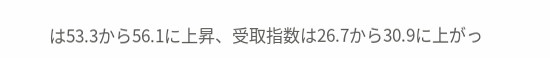は53.3から56.1に上昇、受取指数は26.7から30.9に上がっ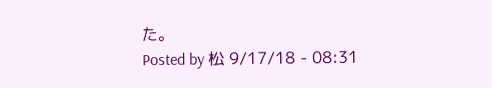た。
Posted by 松 9/17/18 - 08:31